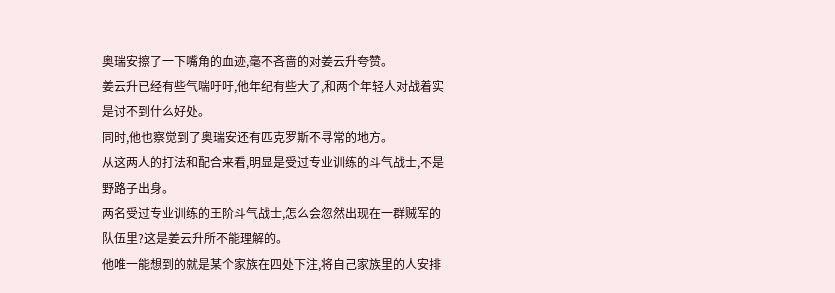奥瑞安擦了一下嘴角的血迹,毫不吝啬的对姜云升夸赞。
姜云升已经有些气喘吁吁,他年纪有些大了,和两个年轻人对战着实是讨不到什么好处。
同时,他也察觉到了奥瑞安还有匹克罗斯不寻常的地方。
从这两人的打法和配合来看,明显是受过专业训练的斗气战士,不是野路子出身。
两名受过专业训练的王阶斗气战士,怎么会忽然出现在一群贼军的队伍里?这是姜云升所不能理解的。
他唯一能想到的就是某个家族在四处下注,将自己家族里的人安排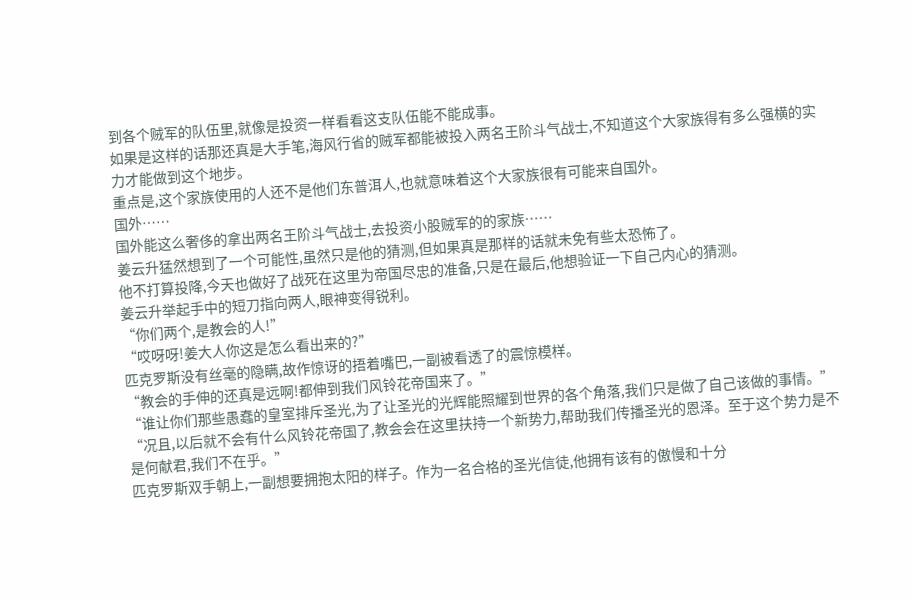到各个贼军的队伍里,就像是投资一样看看这支队伍能不能成事。
如果是这样的话那还真是大手笔,海风行省的贼军都能被投入两名王阶斗气战士,不知道这个大家族得有多么强横的实力才能做到这个地步。
重点是,这个家族使用的人还不是他们东普洱人,也就意味着这个大家族很有可能来自国外。
国外……
国外能这么奢侈的拿出两名王阶斗气战士,去投资小股贼军的的家族……
姜云升猛然想到了一个可能性,虽然只是他的猜测,但如果真是那样的话就未免有些太恐怖了。
他不打算投降,今天也做好了战死在这里为帝国尽忠的准备,只是在最后,他想验证一下自己内心的猜测。
姜云升举起手中的短刀指向两人,眼神变得锐利。
“你们两个,是教会的人!”
“哎呀呀!姜大人你这是怎么看出来的?”
匹克罗斯没有丝毫的隐瞒,故作惊讶的捂着嘴巴,一副被看透了的震惊模样。
“教会的手伸的还真是远啊!都伸到我们风铃花帝国来了。”
“谁让你们那些愚蠢的皇室排斥圣光,为了让圣光的光辉能照耀到世界的各个角落,我们只是做了自己该做的事情。”
“况且,以后就不会有什么风铃花帝国了,教会会在这里扶持一个新势力,帮助我们传播圣光的恩泽。至于这个势力是不是何献君,我们不在乎。”
匹克罗斯双手朝上,一副想要拥抱太阳的样子。作为一名合格的圣光信徒,他拥有该有的傲慢和十分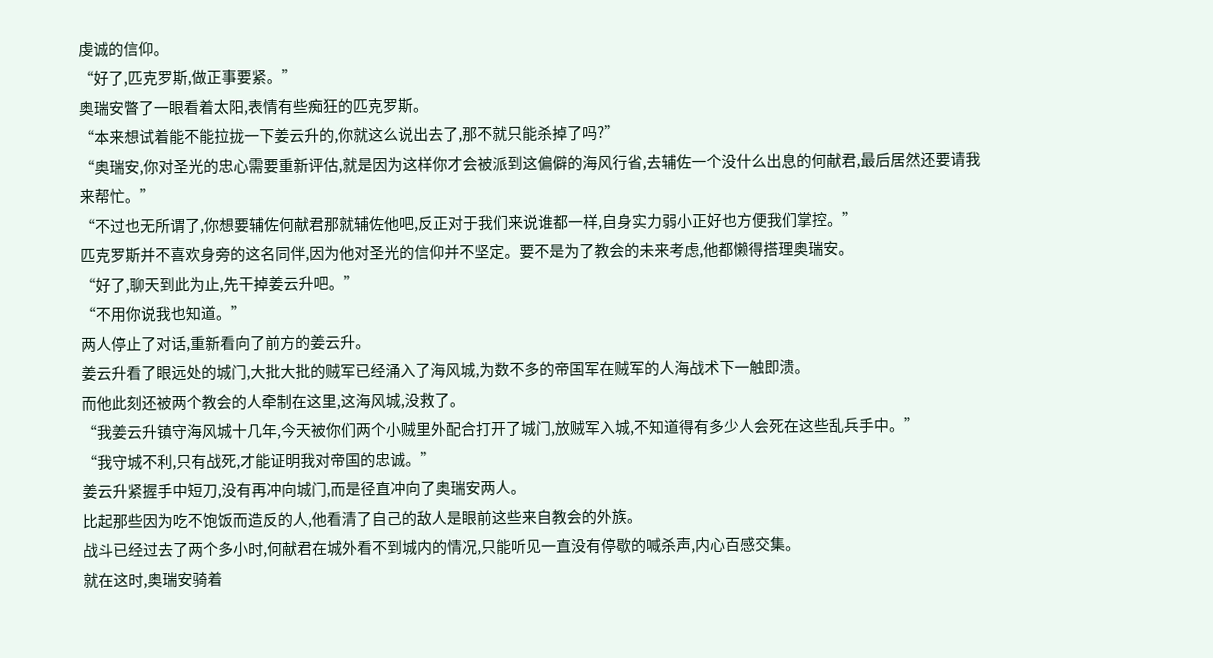虔诚的信仰。
“好了,匹克罗斯,做正事要紧。”
奥瑞安瞥了一眼看着太阳,表情有些痴狂的匹克罗斯。
“本来想试着能不能拉拢一下姜云升的,你就这么说出去了,那不就只能杀掉了吗?”
“奥瑞安,你对圣光的忠心需要重新评估,就是因为这样你才会被派到这偏僻的海风行省,去辅佐一个没什么出息的何献君,最后居然还要请我来帮忙。”
“不过也无所谓了,你想要辅佐何献君那就辅佐他吧,反正对于我们来说谁都一样,自身实力弱小正好也方便我们掌控。”
匹克罗斯并不喜欢身旁的这名同伴,因为他对圣光的信仰并不坚定。要不是为了教会的未来考虑,他都懒得搭理奥瑞安。
“好了,聊天到此为止,先干掉姜云升吧。”
“不用你说我也知道。”
两人停止了对话,重新看向了前方的姜云升。
姜云升看了眼远处的城门,大批大批的贼军已经涌入了海风城,为数不多的帝国军在贼军的人海战术下一触即溃。
而他此刻还被两个教会的人牵制在这里,这海风城,没救了。
“我姜云升镇守海风城十几年,今天被你们两个小贼里外配合打开了城门,放贼军入城,不知道得有多少人会死在这些乱兵手中。”
“我守城不利,只有战死,才能证明我对帝国的忠诚。”
姜云升紧握手中短刀,没有再冲向城门,而是径直冲向了奥瑞安两人。
比起那些因为吃不饱饭而造反的人,他看清了自己的敌人是眼前这些来自教会的外族。
战斗已经过去了两个多小时,何献君在城外看不到城内的情况,只能听见一直没有停歇的喊杀声,内心百感交集。
就在这时,奥瑞安骑着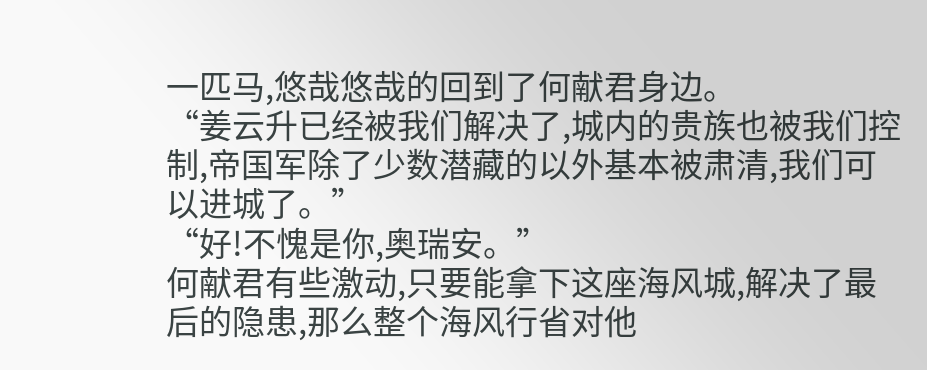一匹马,悠哉悠哉的回到了何献君身边。
“姜云升已经被我们解决了,城内的贵族也被我们控制,帝国军除了少数潜藏的以外基本被肃清,我们可以进城了。”
“好!不愧是你,奥瑞安。”
何献君有些激动,只要能拿下这座海风城,解决了最后的隐患,那么整个海风行省对他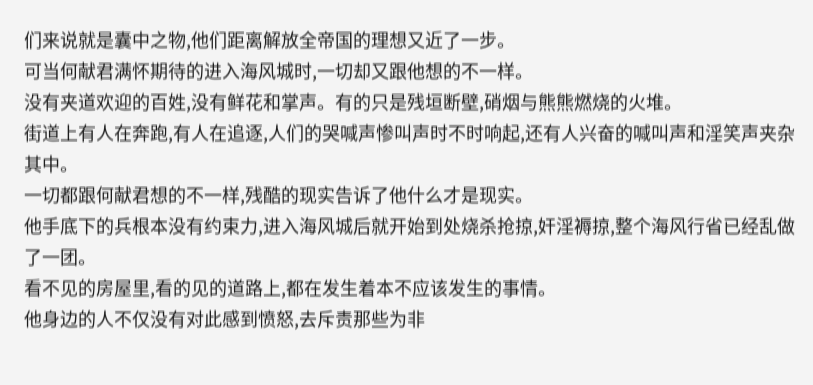们来说就是囊中之物,他们距离解放全帝国的理想又近了一步。
可当何献君满怀期待的进入海风城时,一切却又跟他想的不一样。
没有夹道欢迎的百姓,没有鲜花和掌声。有的只是残垣断壁,硝烟与熊熊燃烧的火堆。
街道上有人在奔跑,有人在追逐,人们的哭喊声惨叫声时不时响起,还有人兴奋的喊叫声和淫笑声夹杂其中。
一切都跟何献君想的不一样,残酷的现实告诉了他什么才是现实。
他手底下的兵根本没有约束力,进入海风城后就开始到处烧杀抢掠,奸淫褥掠,整个海风行省已经乱做了一团。
看不见的房屋里,看的见的道路上,都在发生着本不应该发生的事情。
他身边的人不仅没有对此感到愤怒,去斥责那些为非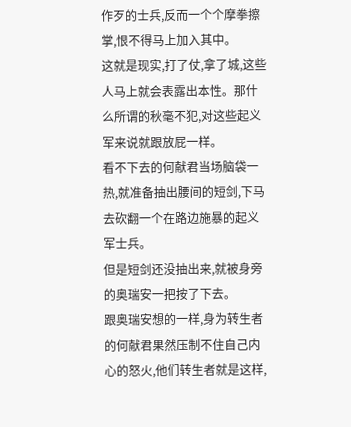作歹的士兵,反而一个个摩拳擦掌,恨不得马上加入其中。
这就是现实,打了仗,拿了城,这些人马上就会表露出本性。那什么所谓的秋毫不犯,对这些起义军来说就跟放屁一样。
看不下去的何献君当场脑袋一热,就准备抽出腰间的短剑,下马去砍翻一个在路边施暴的起义军士兵。
但是短剑还没抽出来,就被身旁的奥瑞安一把按了下去。
跟奥瑞安想的一样,身为转生者的何献君果然压制不住自己内心的怒火,他们转生者就是这样,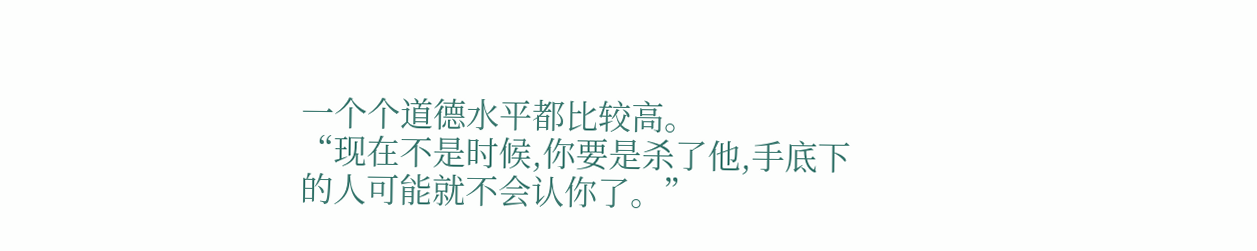一个个道德水平都比较高。
“现在不是时候,你要是杀了他,手底下的人可能就不会认你了。”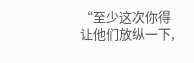“至少这次你得让他们放纵一下,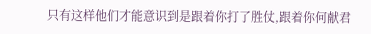只有这样他们才能意识到是跟着你打了胜仗,跟着你何献君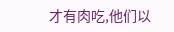才有肉吃,他们以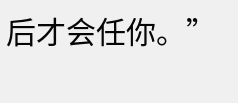后才会任你。”